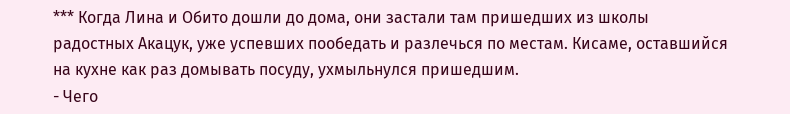*** Когда Лина и Обито дошли до дома, они застали там пришедших из школы радостных Акацук, уже успевших пообедать и разлечься по местам. Кисаме, оставшийся на кухне как раз домывать посуду, ухмыльнулся пришедшим.
- Чего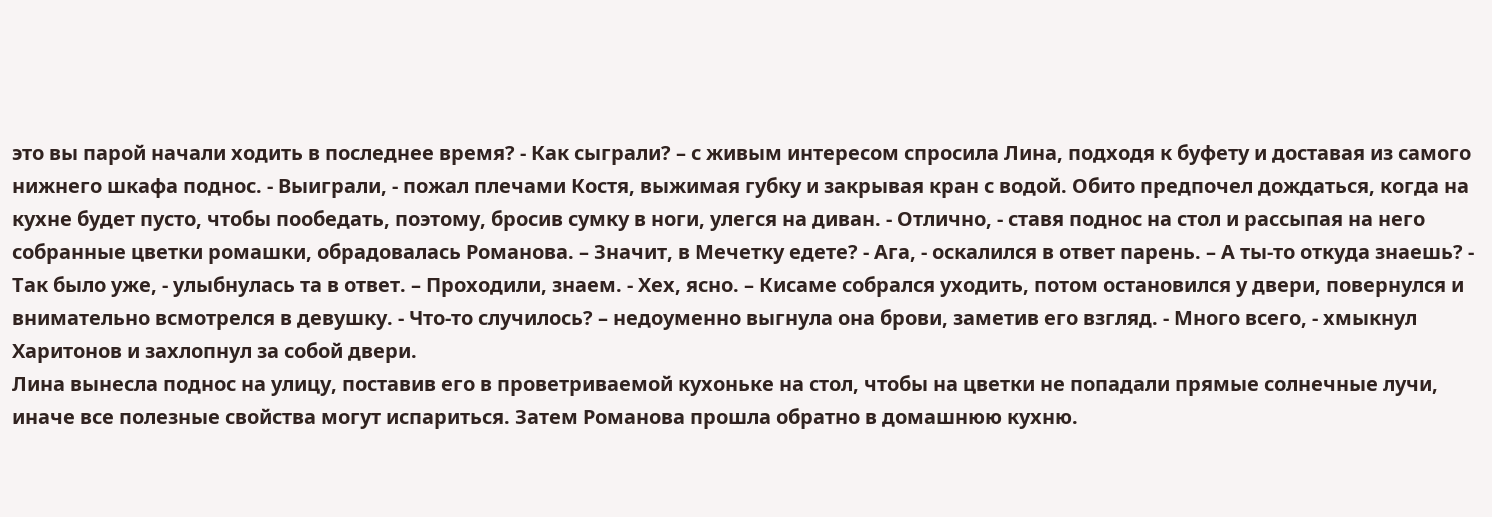это вы парой начали ходить в последнее время? - Как сыграли? – с живым интересом спросила Лина, подходя к буфету и доставая из самого нижнего шкафа поднос. - Выиграли, - пожал плечами Костя, выжимая губку и закрывая кран с водой. Обито предпочел дождаться, когда на кухне будет пусто, чтобы пообедать, поэтому, бросив сумку в ноги, улегся на диван. - Отлично, - ставя поднос на стол и рассыпая на него собранные цветки ромашки, обрадовалась Романова. – Значит, в Мечетку едете? - Ага, - оскалился в ответ парень. – А ты-то откуда знаешь? - Так было уже, - улыбнулась та в ответ. – Проходили, знаем. - Хех, ясно. – Кисаме собрался уходить, потом остановился у двери, повернулся и внимательно всмотрелся в девушку. - Что-то случилось? – недоуменно выгнула она брови, заметив его взгляд. - Много всего, - хмыкнул Харитонов и захлопнул за собой двери.
Лина вынесла поднос на улицу, поставив его в проветриваемой кухоньке на стол, чтобы на цветки не попадали прямые солнечные лучи, иначе все полезные свойства могут испариться. Затем Романова прошла обратно в домашнюю кухню.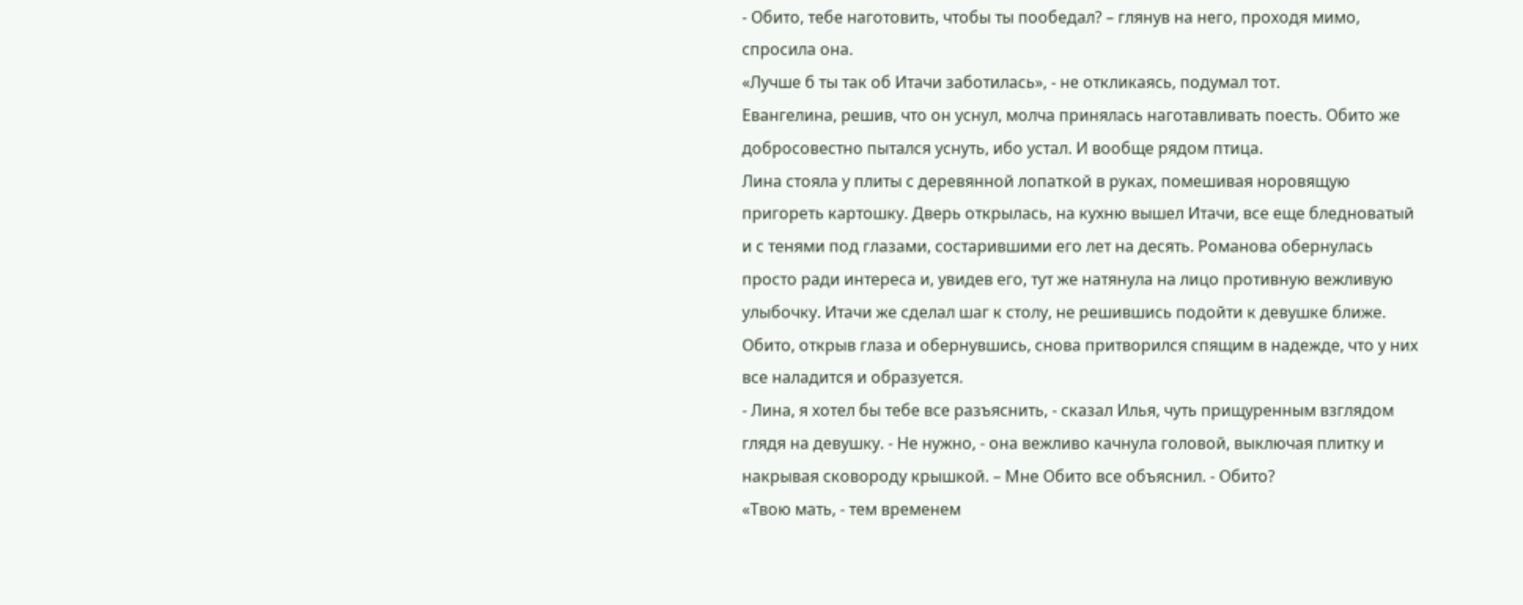- Обито, тебе наготовить, чтобы ты пообедал? – глянув на него, проходя мимо, спросила она.
«Лучше б ты так об Итачи заботилась», - не откликаясь, подумал тот.
Евангелина, решив, что он уснул, молча принялась наготавливать поесть. Обито же добросовестно пытался уснуть, ибо устал. И вообще рядом птица.
Лина стояла у плиты с деревянной лопаткой в руках, помешивая норовящую пригореть картошку. Дверь открылась, на кухню вышел Итачи, все еще бледноватый и с тенями под глазами, состарившими его лет на десять. Романова обернулась просто ради интереса и, увидев его, тут же натянула на лицо противную вежливую улыбочку. Итачи же сделал шаг к столу, не решившись подойти к девушке ближе. Обито, открыв глаза и обернувшись, снова притворился спящим в надежде, что у них все наладится и образуется.
- Лина, я хотел бы тебе все разъяснить, - сказал Илья, чуть прищуренным взглядом глядя на девушку. - Не нужно, - она вежливо качнула головой, выключая плитку и накрывая сковороду крышкой. – Мне Обито все объяснил. - Обито?
«Твою мать, - тем временем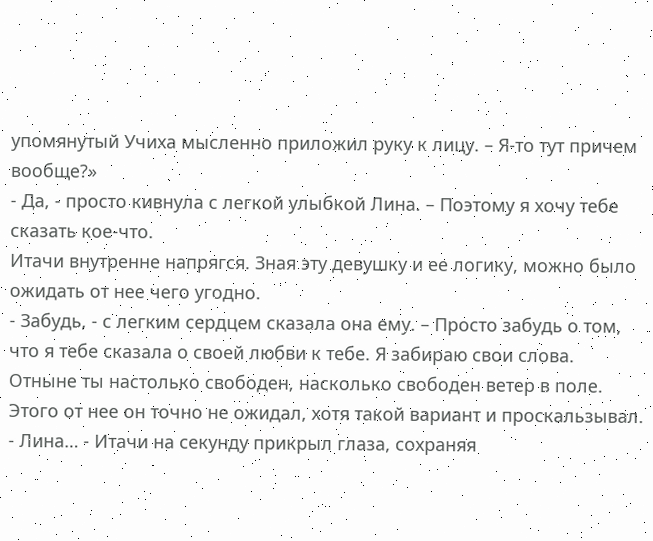упомянутый Учиха мысленно приложил руку к лицу. – Я-то тут причем вообще?»
- Да, - просто кивнула с легкой улыбкой Лина. – Поэтому я хочу тебе сказать кое-что.
Итачи внутренне напрягся. Зная эту девушку и ее логику, можно было ожидать от нее чего угодно.
- Забудь, - с легким сердцем сказала она ему. – Просто забудь о том, что я тебе сказала о своей любви к тебе. Я забираю свои слова. Отныне ты настолько свободен, насколько свободен ветер в поле.
Этого от нее он точно не ожидал, хотя такой вариант и проскальзывал.
- Лина… - Итачи на секунду прикрыл глаза, сохраняя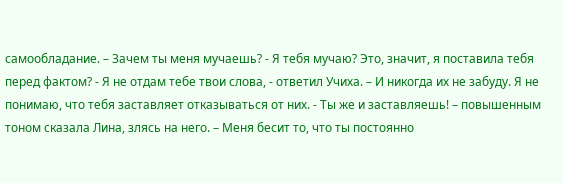самообладание. – Зачем ты меня мучаешь? - Я тебя мучаю? Это, значит, я поставила тебя перед фактом? - Я не отдам тебе твои слова, - ответил Учиха. – И никогда их не забуду. Я не понимаю, что тебя заставляет отказываться от них. - Ты же и заставляешь! – повышенным тоном сказала Лина, злясь на него. – Меня бесит то, что ты постоянно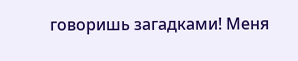говоришь загадками! Меня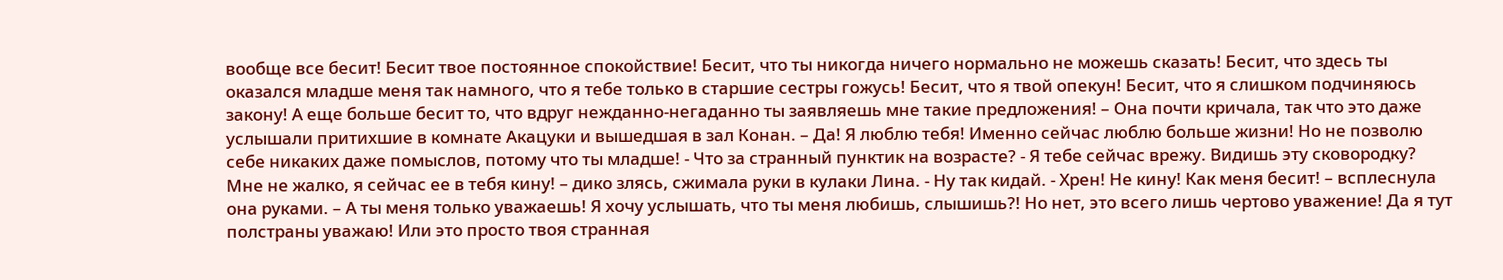вообще все бесит! Бесит твое постоянное спокойствие! Бесит, что ты никогда ничего нормально не можешь сказать! Бесит, что здесь ты оказался младше меня так намного, что я тебе только в старшие сестры гожусь! Бесит, что я твой опекун! Бесит, что я слишком подчиняюсь закону! А еще больше бесит то, что вдруг нежданно-негаданно ты заявляешь мне такие предложения! – Она почти кричала, так что это даже услышали притихшие в комнате Акацуки и вышедшая в зал Конан. – Да! Я люблю тебя! Именно сейчас люблю больше жизни! Но не позволю себе никаких даже помыслов, потому что ты младше! - Что за странный пунктик на возрасте? - Я тебе сейчас врежу. Видишь эту сковородку? Мне не жалко, я сейчас ее в тебя кину! – дико злясь, сжимала руки в кулаки Лина. - Ну так кидай. - Хрен! Не кину! Как меня бесит! – всплеснула она руками. – А ты меня только уважаешь! Я хочу услышать, что ты меня любишь, слышишь?! Но нет, это всего лишь чертово уважение! Да я тут полстраны уважаю! Или это просто твоя странная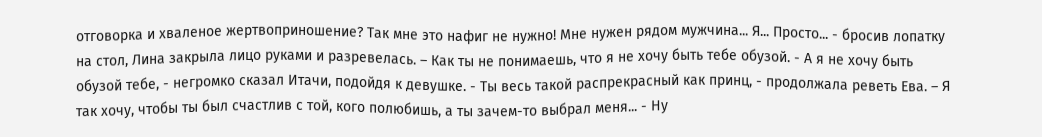отговорка и хваленое жертвоприношение? Так мне это нафиг не нужно! Мне нужен рядом мужчина... Я... Просто... - бросив лопатку на стол, Лина закрыла лицо руками и разревелась. – Как ты не понимаешь, что я не хочу быть тебе обузой. - А я не хочу быть обузой тебе, - негромко сказал Итачи, подойдя к девушке. - Ты весь такой распрекрасный как принц, - продолжала реветь Ева. – Я так хочу, чтобы ты был счастлив с той, кого полюбишь, а ты зачем-то выбрал меня... - Ну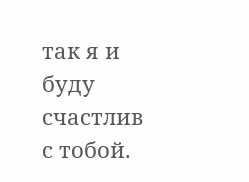так я и буду счастлив с тобой.